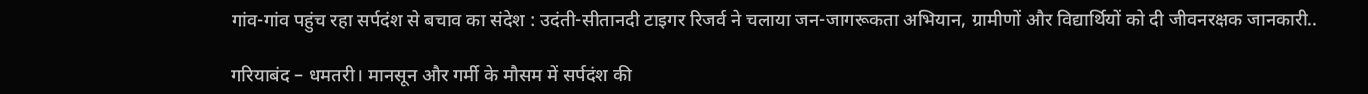गांव-गांव पहुंच रहा सर्पदंश से बचाव का संदेश : उदंती-सीतानदी टाइगर रिजर्व ने चलाया जन-जागरूकता अभियान, ग्रामीणों और विद्यार्थियों को दी जीवनरक्षक जानकारी..

गरियाबंद – धमतरी। मानसून और गर्मी के मौसम में सर्पदंश की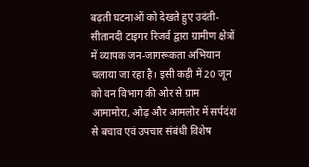बढ़ती घटनाओं को देखते हुए उदंती-सीतानदी टाइगर रिजर्व द्वारा ग्रामीण क्षेत्रों में व्यापक जन-जागरूकता अभियान चलाया जा रहा है। इसी कड़ी में 20 जून को वन विभाग की ओर से ग्राम आमामोरा, ओढ़ और आमलोर में सर्पदंश से बचाव एवं उपचार संबंधी विशेष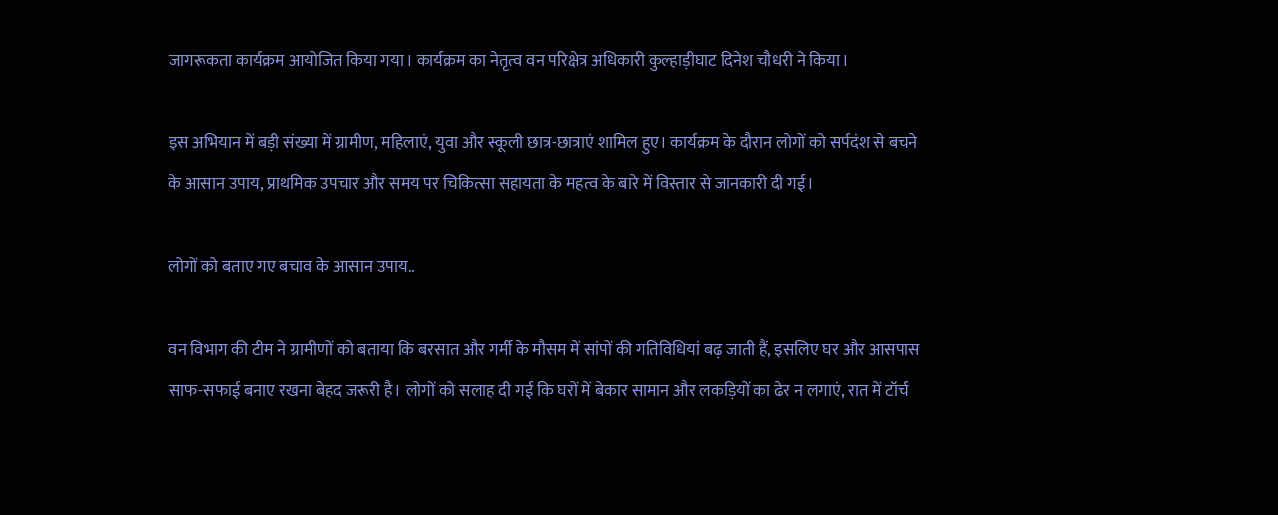जागरूकता कार्यक्रम आयोजित किया गया। कार्यक्रम का नेतृत्व वन परिक्षेत्र अधिकारी कुल्हाड़ीघाट दिनेश चौधरी ने किया।

इस अभियान में बड़ी संख्या में ग्रामीण, महिलाएं, युवा और स्कूली छात्र-छात्राएं शामिल हुए। कार्यक्रम के दौरान लोगों को सर्पदंश से बचने के आसान उपाय, प्राथमिक उपचार और समय पर चिकित्सा सहायता के महत्व के बारे में विस्तार से जानकारी दी गई।

लोगों को बताए गए बचाव के आसान उपाय..

वन विभाग की टीम ने ग्रामीणों को बताया कि बरसात और गर्मी के मौसम में सांपों की गतिविधियां बढ़ जाती हैं, इसलिए घर और आसपास साफ-सफाई बनाए रखना बेहद जरूरी है। लोगों को सलाह दी गई कि घरों में बेकार सामान और लकड़ियों का ढेर न लगाएं, रात में टॉर्च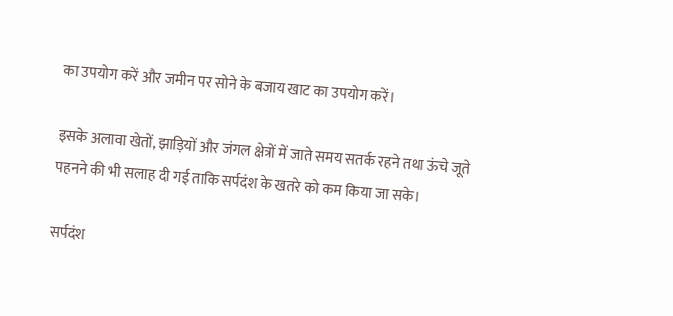का उपयोग करें और जमीन पर सोने के बजाय खाट का उपयोग करें।

इसके अलावा खेतों, झाड़ियों और जंगल क्षेत्रों में जाते समय सतर्क रहने तथा ऊंचे जूते पहनने की भी सलाह दी गई ताकि सर्पदंश के खतरे को कम किया जा सके।

सर्पदंश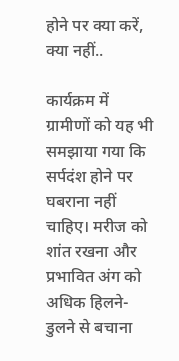होने पर क्या करें, क्या नहीं..

कार्यक्रम में ग्रामीणों को यह भी समझाया गया कि सर्पदंश होने पर घबराना नहीं चाहिए। मरीज को शांत रखना और प्रभावित अंग को अधिक हिलने-डुलने से बचाना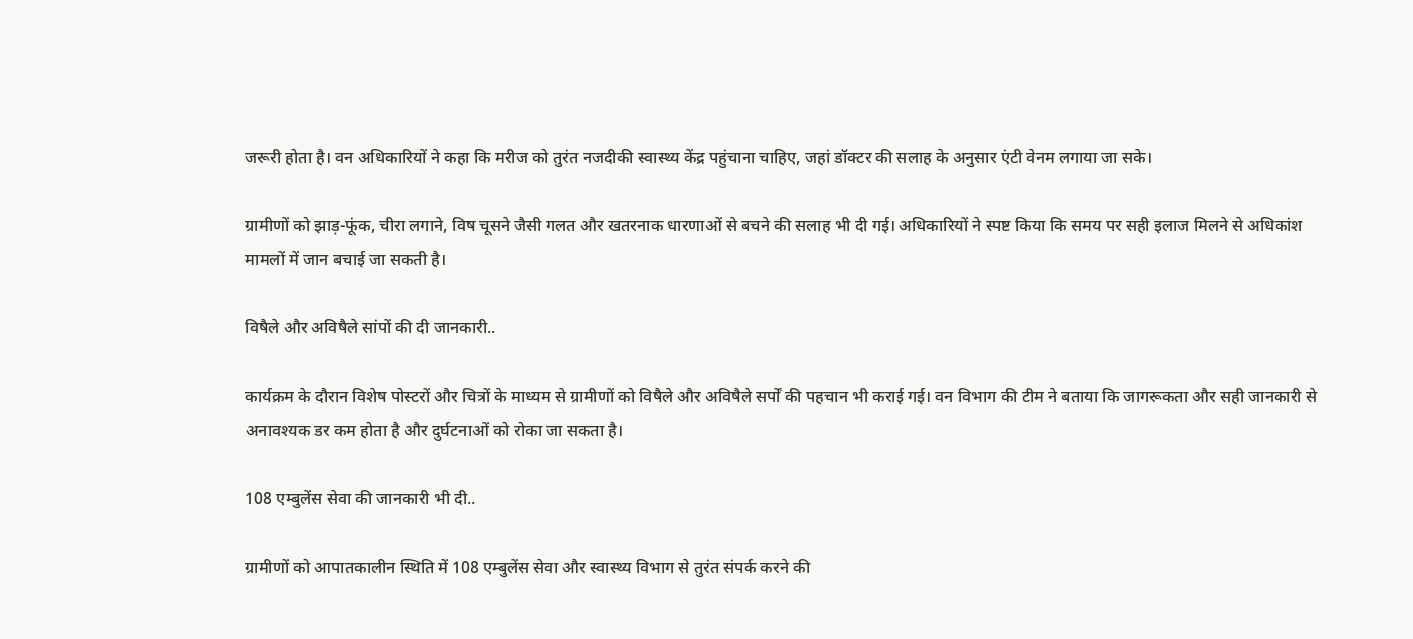जरूरी होता है। वन अधिकारियों ने कहा कि मरीज को तुरंत नजदीकी स्वास्थ्य केंद्र पहुंचाना चाहिए, जहां डॉक्टर की सलाह के अनुसार एंटी वेनम लगाया जा सके।

ग्रामीणों को झाड़-फूंक, चीरा लगाने, विष चूसने जैसी गलत और खतरनाक धारणाओं से बचने की सलाह भी दी गई। अधिकारियों ने स्पष्ट किया कि समय पर सही इलाज मिलने से अधिकांश मामलों में जान बचाई जा सकती है।

विषैले और अविषैले सांपों की दी जानकारी..

कार्यक्रम के दौरान विशेष पोस्टरों और चित्रों के माध्यम से ग्रामीणों को विषैले और अविषैले सर्पों की पहचान भी कराई गई। वन विभाग की टीम ने बताया कि जागरूकता और सही जानकारी से अनावश्यक डर कम होता है और दुर्घटनाओं को रोका जा सकता है।

108 एम्बुलेंस सेवा की जानकारी भी दी..

ग्रामीणों को आपातकालीन स्थिति में 108 एम्बुलेंस सेवा और स्वास्थ्य विभाग से तुरंत संपर्क करने की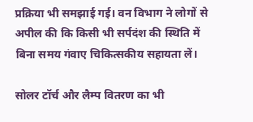प्रक्रिया भी समझाई गई। वन विभाग ने लोगों से अपील की कि किसी भी सर्पदंश की स्थिति में बिना समय गंवाए चिकित्सकीय सहायता लें।

सोलर टॉर्च और लैम्प वितरण का भी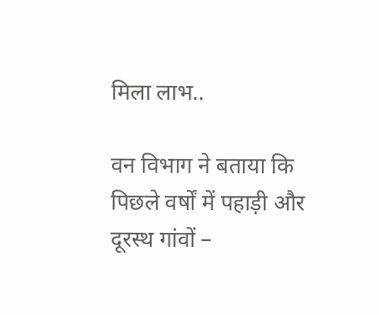मिला लाभ..

वन विभाग ने बताया कि पिछले वर्षों में पहाड़ी और दूरस्थ गांवों –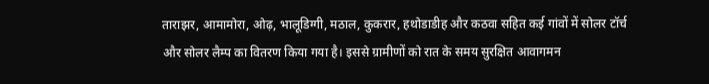ताराझर, आमामोरा, ओढ़, भालूडिग्गी, मठाल, कुकरार, हथोडाडीह और कठवा सहित कई गांवों में सोलर टॉर्च और सोलर लैम्प का वितरण किया गया है। इससे ग्रामीणों को रात के समय सुरक्षित आवागमन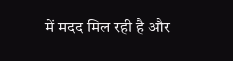में मदद मिल रही है और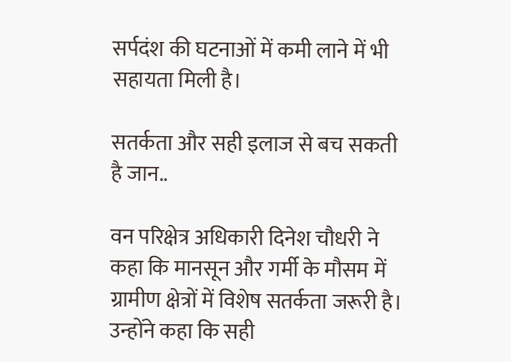सर्पदंश की घटनाओं में कमी लाने में भी सहायता मिली है।

सतर्कता और सही इलाज से बच सकती है जान..

वन परिक्षेत्र अधिकारी दिनेश चौधरी ने कहा कि मानसून और गर्मी के मौसम में ग्रामीण क्षेत्रों में विशेष सतर्कता जरूरी है। उन्होंने कहा कि सही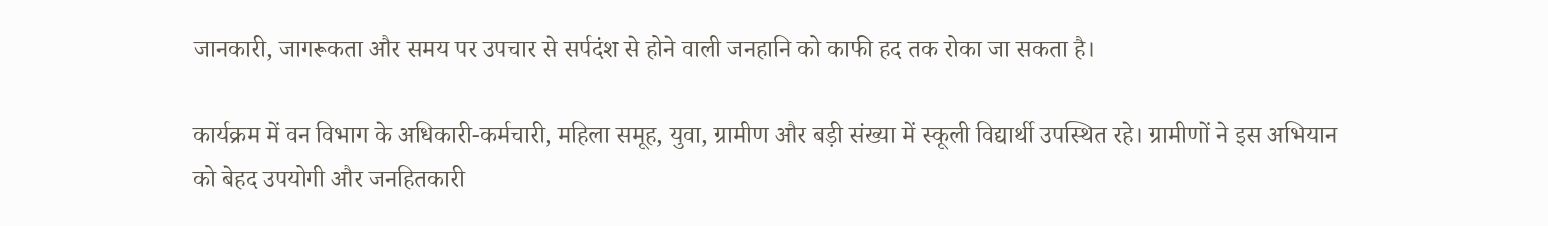जानकारी, जागरूकता और समय पर उपचार से सर्पदंश से होने वाली जनहानि को काफी हद तक रोका जा सकता है।

कार्यक्रम में वन विभाग के अधिकारी-कर्मचारी, महिला समूह, युवा, ग्रामीण और बड़ी संख्या में स्कूली विद्यार्थी उपस्थित रहे। ग्रामीणों ने इस अभियान को बेहद उपयोगी और जनहितकारी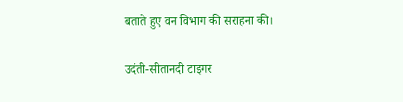बताते हुए वन विभाग की सराहना की।

उदंती-सीतानदी टाइगर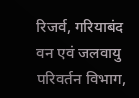रिजर्व, गरियाबंद
वन एवं जलवायु परिवर्तन विभाग,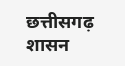छत्तीसगढ़ शासन